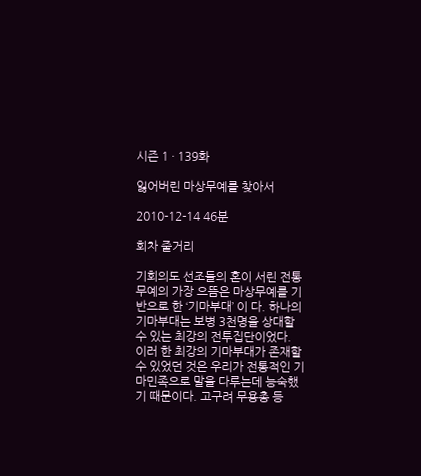시즌 1 · 139화

잃어버린 마상무예를 찾아서

2010-12-14 46분

회차 줄거리

기회의도 선조들의 혼이 서린 전통무예의 가장 으뜸은 마상무예를 기반으로 한 ‘기마부대’ 이 다. 하나의 기마부대는 보병 3천명을 상대할 수 있는 최강의 전투집단이었다. 이러 한 최강의 기마부대가 존재할 수 있었던 것은 우리가 전통적인 기마민족으로 말을 다루는데 능숙했기 때문이다. 고구려 무용총 등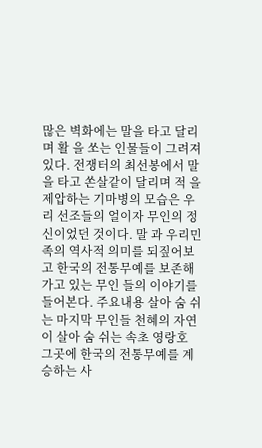많은 벽화에는 말을 타고 달리며 활 을 쏘는 인물들이 그려져 있다. 전쟁터의 최선봉에서 말을 타고 쏜살같이 달리며 적 을 제압하는 기마병의 모습은 우리 선조들의 얼이자 무인의 정신이었던 것이다. 말 과 우리민족의 역사적 의미를 되짚어보고 한국의 전통무예를 보존해 가고 있는 무인 들의 이야기를 들어본다. 주요내용 살아 숨 쉬는 마지막 무인들 천혜의 자연이 살아 숨 쉬는 속초 영랑호 그곳에 한국의 전통무예를 계승하는 사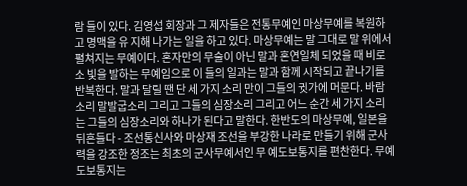람 들이 있다. 김영섭 회장과 그 제자들은 전통무예인 마상무예를 복원하고 명맥을 유 지해 나가는 일을 하고 있다. 마상무예는 말 그대로 말 위에서 펼쳐지는 무예이다. 혼자만의 무술이 아닌 말과 혼연일체 되었을 때 비로소 빛을 발하는 무예임으로 이 들의 일과는 말과 함께 시작되고 끝나기를 반복한다. 말과 달릴 땐 단 세 가지 소리 만이 그들의 귓가에 머문다. 바람소리 말발굽소리 그리고 그들의 심장소리 그리고 어느 순간 세 가지 소리는 그들의 심장소리와 하나가 된다고 말한다. 한반도의 마상무예, 일본을 뒤흔들다 - 조선통신사와 마상재 조선을 부강한 나라로 만들기 위해 군사력을 강조한 정조는 최초의 군사무예서인 무 예도보통지를 편찬한다. 무예도보통지는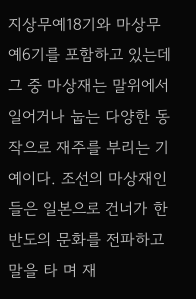지상무예18기와 마상무예6기를 포함하고 있는데 그 중 마상재는 말위에서 일어거나 눕는 다양한 동작으로 재주를 부리는 기 예이다. 조선의 마상재인 들은 일본으로 건너가 한반도의 문화를 전파하고 말을 타 며 재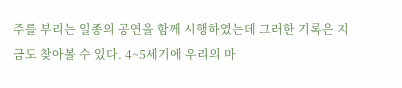주를 부리는 일종의 공연을 함께 시행하였는데 그러한 기록은 지금도 찾아볼 수 있다. 4~5세기에 우리의 마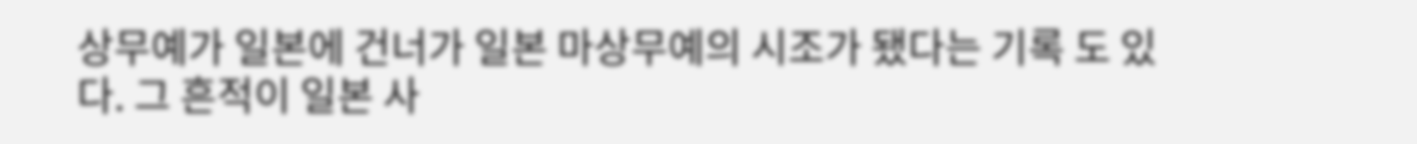상무예가 일본에 건너가 일본 마상무예의 시조가 됐다는 기록 도 있다. 그 흔적이 일본 사